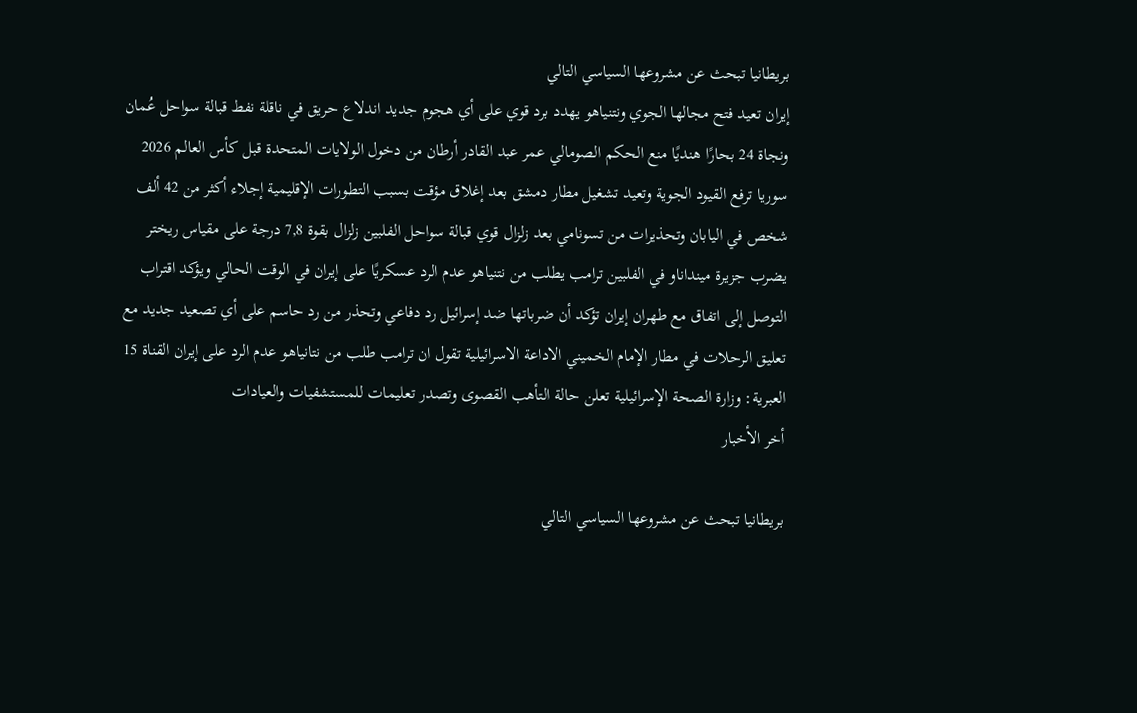بريطانيا تبحث عن مشروعها السياسي التالي
إيران تعيد فتح مجالها الجوي ونتنياهو يهدد برد قوي على أي هجوم جديد اندلاع حريق في ناقلة نفط قبالة سواحل عُمان ونجاة 24 بحارًا هنديًا منع الحكم الصومالي عمر عبد القادر أرطان من دخول الولايات المتحدة قبل كأس العالم 2026 سوريا ترفع القيود الجوية وتعيد تشغيل مطار دمشق بعد إغلاق مؤقت بسبب التطورات الإقليمية إجلاء أكثر من 42 ألف شخص في اليابان وتحذيرات من تسونامي بعد زلزال قوي قبالة سواحل الفلبين زلزال بقوة 7,8 درجة على مقياس ريختر يضرب جزيرة مينداناو في الفلبين ترامب يطلب من نتنياهو عدم الرد عسكريًا على إيران في الوقت الحالي ويؤكد اقتراب التوصل إلى اتفاق مع طهران إيران تؤكد أن ضرباتها ضد إسرائيل رد دفاعي وتحذر من رد حاسم على أي تصعيد جديد مع تعليق الرحلات في مطار الإمام الخميني الاداعة الاسرائيلية تقول ان ترامب طلب من نتانياهو عدم الرد على إيران القناة 15 العبرية: وزارة الصحة الإسرائيلية تعلن حالة التأهب القصوى وتصدر تعليمات للمستشفيات والعيادات
أخر الأخبار

بريطانيا تبحث عن مشروعها السياسي التالي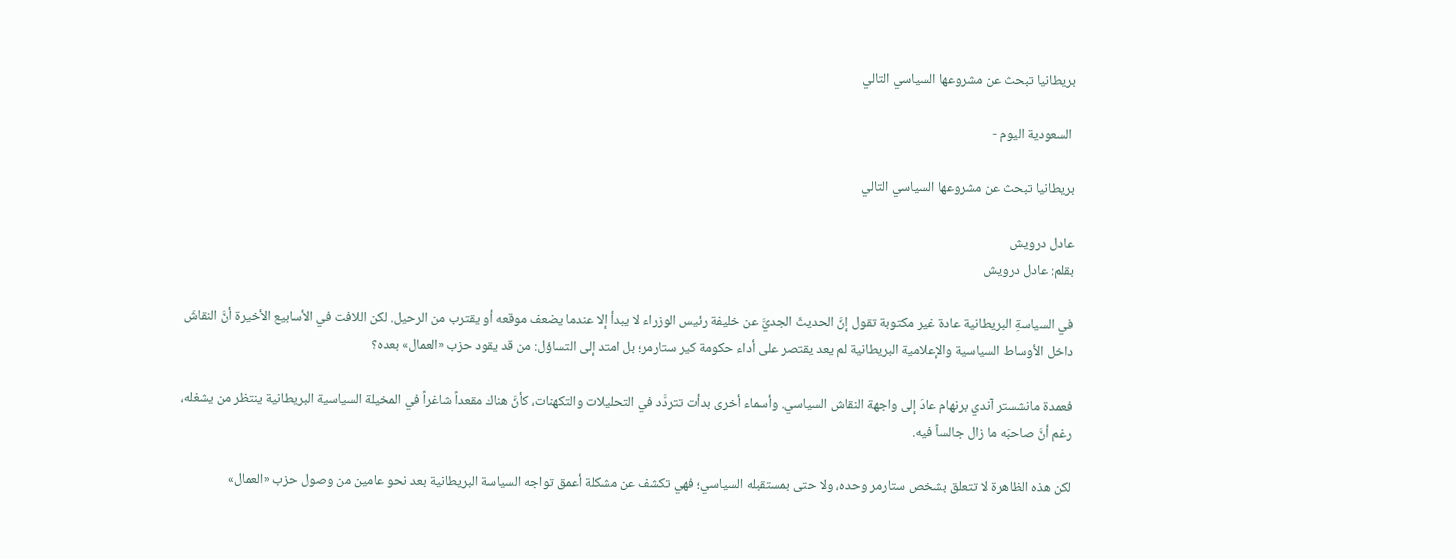بريطانيا تبحث عن مشروعها السياسي التالي

 السعودية اليوم -

بريطانيا تبحث عن مشروعها السياسي التالي

عادل درويش
بقلم: عادل درويش

في السياسةِ البريطانية عادة غير مكتوبة تقول إنَّ الحديثّ الجديَّ عن خليفة رئيس الوزراء لا يبدأ إلا عندما يضعف موقعه أو يقترب من الرحيل. لكن اللافت في الأسابيع الأخيرة أنَّ النقاشَ داخل الأوساط السياسية والإعلامية البريطانية لم يعد يقتصر على أداء حكومة كير ستارمر؛ بل امتد إلى التساؤل: من قد يقود حزب «العمال» بعده؟

فعمدة مانشستر آندي برنهام عادَ إلى واجهة النقاش السياسي. وأسماء أخرى بدأت تتردَّد في التحليلات والتكهنات، كأنَّ هناك مقعداً شاغراً في المخيلة السياسية البريطانية ينتظر من يشغله، رغم أنَّ صاحبَه ما زال جالساً فيه.

لكن هذه الظاهرة لا تتعلق بشخص ستارمر وحده، ولا حتى بمستقبله السياسي؛ فهي تكشف عن مشكلة أعمق تواجه السياسة البريطانية بعد نحو عامين من وصول حزب «العمال»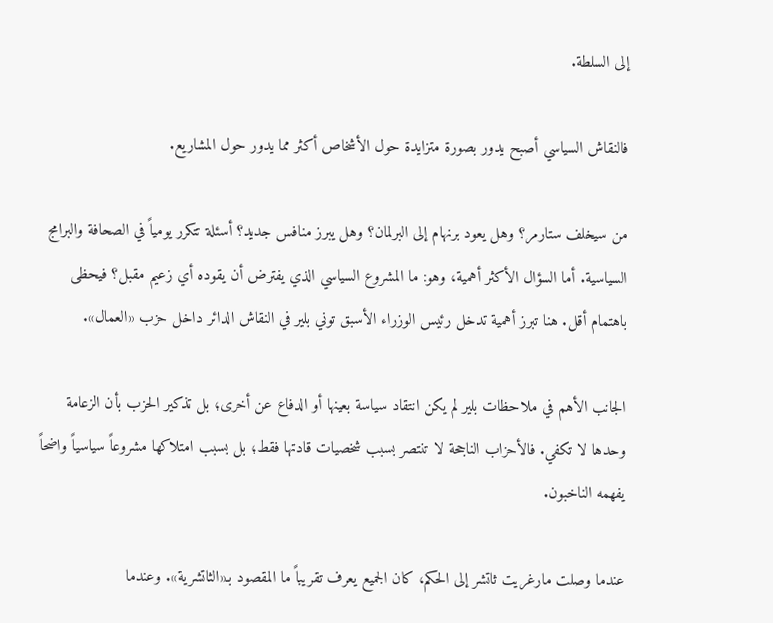إلى السلطة.

فالنقاش السياسي أصبح يدور بصورة متزايدة حول الأشخاص أكثر مما يدور حول المشاريع.

من سيخلف ستارمر؟ وهل يعود برنهام إلى البرلمان؟ وهل يبرز منافس جديد؟ أسئلة تتكرر يومياً في الصحافة والبرامج السياسية. أما السؤال الأكثر أهمية، وهو: ما المشروع السياسي الذي يفترض أن يقوده أي زعيم مقبل؟ فيحظى باهتمام أقل. هنا تبرز أهمية تدخل رئيس الوزراء الأسبق توني بلير في النقاش الدائر داخل حزب «العمال».

الجانب الأهم في ملاحظات بلير لم يكن انتقاد سياسة بعينها أو الدفاع عن أخرى؛ بل تذكير الحزب بأن الزعامة وحدها لا تكفي. فالأحزاب الناجحة لا تنتصر بسبب شخصيات قادتها فقط؛ بل بسبب امتلاكها مشروعاً سياسياً واضحاً يفهمه الناخبون.

عندما وصلت مارغريت ثاتشر إلى الحكم، كان الجميع يعرف تقريباً ما المقصود بـ«الثاتشرية». وعندما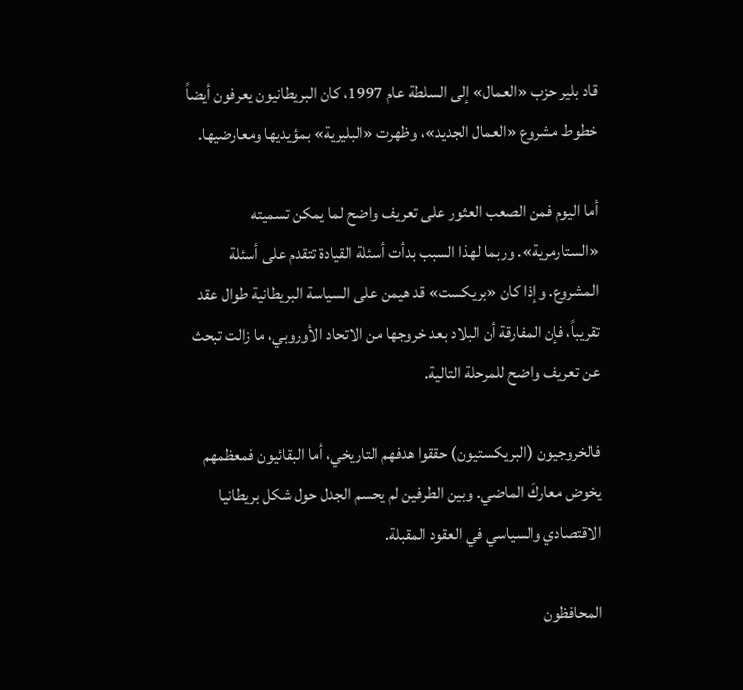قاد بلير حزب «العمال» إلى السلطة عام 1997، كان البريطانيون يعرفون أيضاً خطوط مشروع «العمال الجديد»، وظهرت «البليرية» بمؤيديها ومعارضيها.

أما اليوم فمن الصعب العثور على تعريف واضح لما يمكن تسميته «الستارمرية». وربما لهذا السبب بدأت أسئلة القيادة تتقدم على أسئلة المشروع. وإذا كان «بريكست» قد هيمن على السياسة البريطانية طوال عقد تقريباً، فإن المفارقة أن البلاد بعد خروجها من الاتحاد الأوروبي، ما زالت تبحث عن تعريف واضح للمرحلة التالية.

فالخروجيون (البريكستيون) حققوا هدفهم التاريخي، أما البقائيون فمعظمهم يخوض معاركَ الماضي. وبين الطرفين لم يحسم الجدل حول شكل بريطانيا الاقتصادي والسياسي في العقود المقبلة.

المحافظون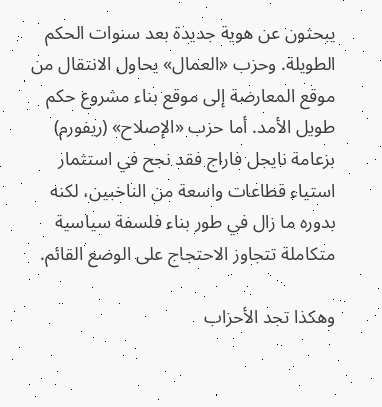يبحثون عن هوية جديدة بعد سنوات الحكم الطويلة. وحزب «العمال» يحاول الانتقال من موقع المعارضة إلى موقع بناء مشروع حكم طويل الأمد. أما حزب «الإصلاح» (ريفورم) بزعامة نايجل فاراج فقد نجح في استثمار استياء قطاعات واسعة من الناخبين، لكنه بدوره ما زال في طور بناء فلسفة سياسية متكاملة تتجاوز الاحتجاج على الوضع القائم.

وهكذا تجد الأحزاب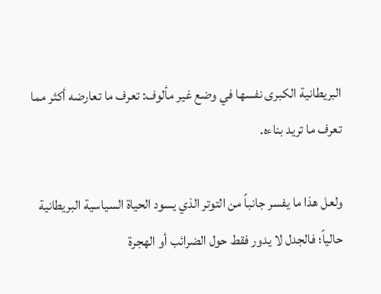البريطانية الكبرى نفسها في وضع غير مألوف: تعرف ما تعارضه أكثر مما تعرف ما تريد بناءه.

ولعل هذا ما يفسر جانباً من التوتر الذي يسود الحياة السياسية البريطانية حالياً؛ فالجدل لا يدور فقط حول الضرائب أو الهجرة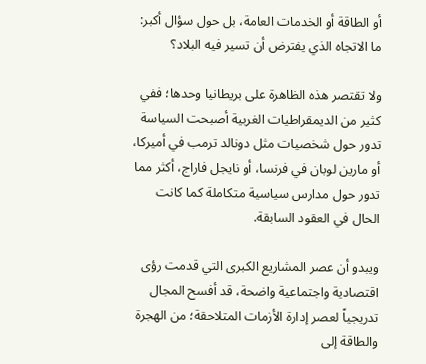أو الطاقة أو الخدمات العامة، بل حول سؤال أكبر: ما الاتجاه الذي يفترض أن تسير فيه البلاد؟

ولا تقتصر هذه الظاهرة على بريطانيا وحدها؛ ففي كثير من الديمقراطيات الغربية أصبحت السياسة تدور حول شخصيات مثل دونالد ترمب في أميركا، أو مارين لوبان في فرنسا، أو نايجل فاراج، أكثر مما تدور حول مدارس سياسية متكاملة كما كانت الحال في العقود السابقة.

ويبدو أن عصر المشاريع الكبرى التي قدمت رؤى اقتصادية واجتماعية واضحة، قد أفسح المجال تدريجياً لعصر إدارة الأزمات المتلاحقة؛ من الهجرة والطاقة إلى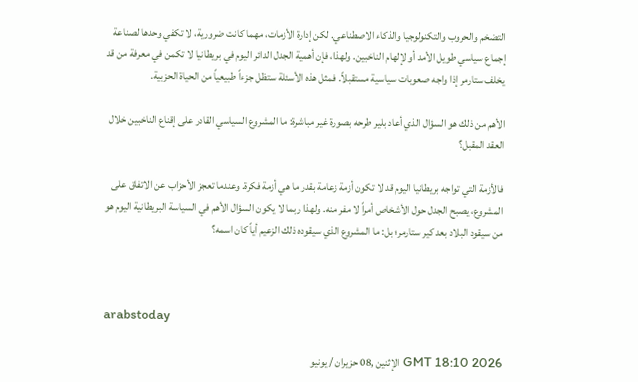التضخم والحروب والتكنولوجيا والذكاء الاصطناعي. لكن إدارة الأزمات، مهما كانت ضرورية، لا تكفي وحدها لصناعة إجماع سياسي طويل الأمد أو لإلهام الناخبين. ولهذا، فإن أهمية الجدل الدائر اليوم في بريطانيا لا تكمن في معرفة من قد يخلف ستارمر إذا واجه صعوبات سياسية مستقبلاً. فمثل هذه الأسئلة ستظل جزءاً طبيعياً من الحياة الحزبية.

الأهم من ذلك هو السؤال الذي أعاد بلير طرحه بصورة غير مباشرة: ما المشروع السياسي القادر على إقناع الناخبين خلال العقد المقبل؟

فالأزمة التي تواجه بريطانيا اليوم قد لا تكون أزمة زعامة بقدر ما هي أزمة فكرة. وعندما تعجز الأحزاب عن الاتفاق على المشروع، يصبح الجدل حول الأشخاص أمراً لا مفر منه. ولهذا ربما لا يكون السؤال الأهم في السياسة البريطانية اليوم هو من سيقود البلاد بعد كير ستارمر؛ بل: ما المشروع الذي سيقوده ذلك الزعيم أياً كان اسمه؟



arabstoday

GMT 18:10 2026 الإثنين ,08 حزيران / يونيو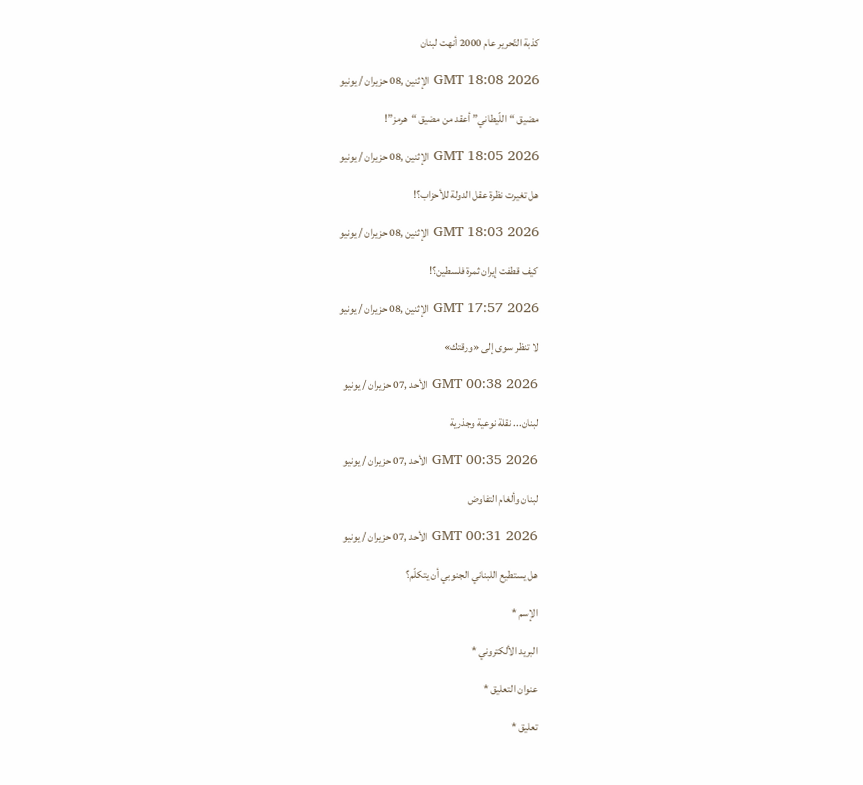كذبة التّحرير عام 2000 أنهت لبنان

GMT 18:08 2026 الإثنين ,08 حزيران / يونيو

مضيق “اللّيطاني” أعقد من مضيق “هرمز”!

GMT 18:05 2026 الإثنين ,08 حزيران / يونيو

هل تغيرت نظرة عقل الدولة للأحزاب؟!

GMT 18:03 2026 الإثنين ,08 حزيران / يونيو

كيف قطفت إيران ثمرة فلسطين؟!

GMT 17:57 2026 الإثنين ,08 حزيران / يونيو

لا تنظر سوى إلى «ورقتك»

GMT 00:38 2026 الأحد ,07 حزيران / يونيو

لبنان... نقلة نوعية وجذرية

GMT 00:35 2026 الأحد ,07 حزيران / يونيو

لبنان وألغام التفاوض

GMT 00:31 2026 الأحد ,07 حزيران / يونيو

هل يستطيع اللبناني الجنوبي أن يتكلّم؟

الإسم *

البريد الألكتروني *

عنوان التعليق *

تعليق *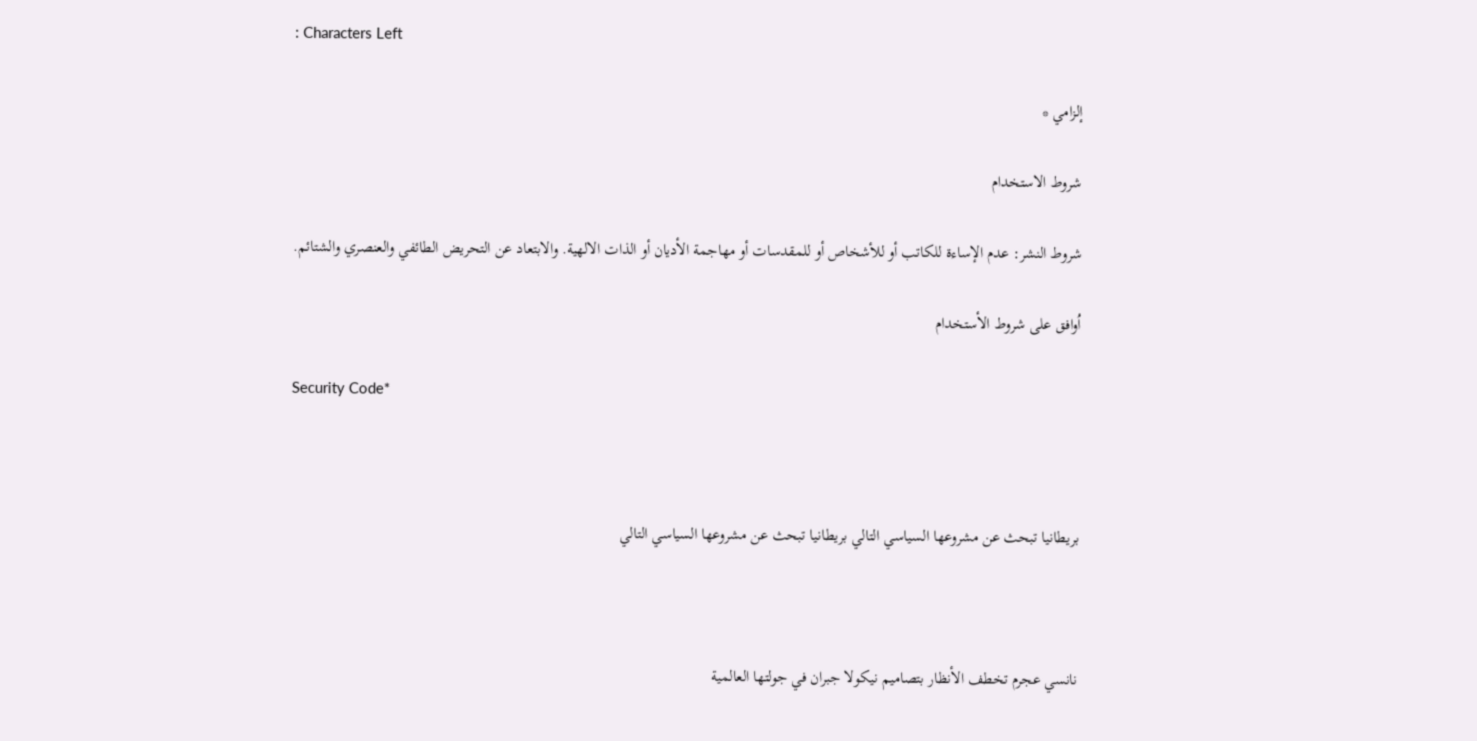: Characters Left

إلزامي *

شروط الاستخدام

شروط النشر: عدم الإساءة للكاتب أو للأشخاص أو للمقدسات أو مهاجمة الأديان أو الذات الالهية. والابتعاد عن التحريض الطائفي والعنصري والشتائم.

اُوافق على شروط الأستخدام

Security Code*



بريطانيا تبحث عن مشروعها السياسي التالي بريطانيا تبحث عن مشروعها السياسي التالي



نانسي عجرم تخطف الأنظار بتصاميم نيكولا جبران في جولتها العالمية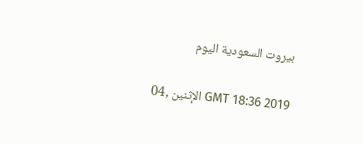بيروت السعودية اليوم

GMT 18:36 2019 الإثنين ,04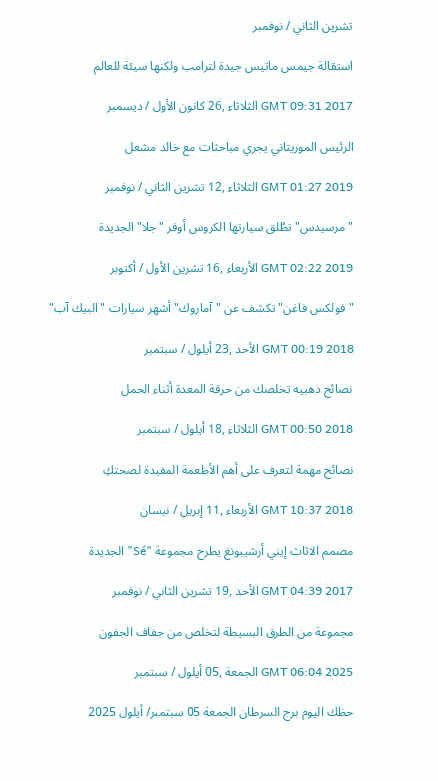تشرين الثاني / نوفمبر

استقالة جيمس ماتيس جيدة لترامب ولكنها سيئة للعالم

GMT 09:31 2017 الثلاثاء ,26 كانون الأول / ديسمبر

الرئيس الموريتاني يجري مباحثات مع خالد مشعل

GMT 01:27 2019 الثلاثاء ,12 تشرين الثاني / نوفمبر

"مرسيدس" تطُلق سيارتها الكروس أوفر "جلا" الجديدة

GMT 02:22 2019 الأربعاء ,16 تشرين الأول / أكتوبر

"فولكس فاغن" تكشف عن "آماروك" أشهر سيارات "البيك آب"

GMT 00:19 2018 الأحد ,23 أيلول / سبتمبر

نصائح ذهبيه تخلصك من حرقة المعدة أثناء الحمل

GMT 00:50 2018 الثلاثاء ,18 أيلول / سبتمبر

نصائح مهمة لتعرف على أهم الأطعمة المفيدة لصحتكِ

GMT 10:37 2018 الأربعاء ,11 إبريل / نيسان

مصمم الاثاث إيني أرشيبونغ يطرح مجموعة "Sé" الجديدة

GMT 04:39 2017 الأحد ,19 تشرين الثاني / نوفمبر

مجموعة من الطرق البسيطة لتخلص من جفاف الجفون

GMT 06:04 2025 الجمعة ,05 أيلول / سبتمبر

حظك اليوم برج السرطان الجمعة 05 سبتمبر/ أيلول 2025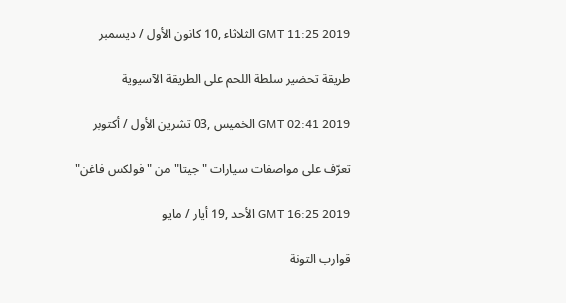GMT 11:25 2019 الثلاثاء ,10 كانون الأول / ديسمبر

طريقة تحضير سلطة اللحم على الطريقة الآسيوية

GMT 02:41 2019 الخميس ,03 تشرين الأول / أكتوبر

تعرّف على مواصفات سيارات "جيتا" من "فولكس فاغن"

GMT 16:25 2019 الأحد ,19 أيار / مايو

قوارب التونة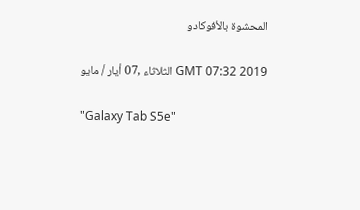المحشوة بالأفوكادو

GMT 07:32 2019 الثلاثاء ,07 أيار / مايو

"Galaxy Tab S5e"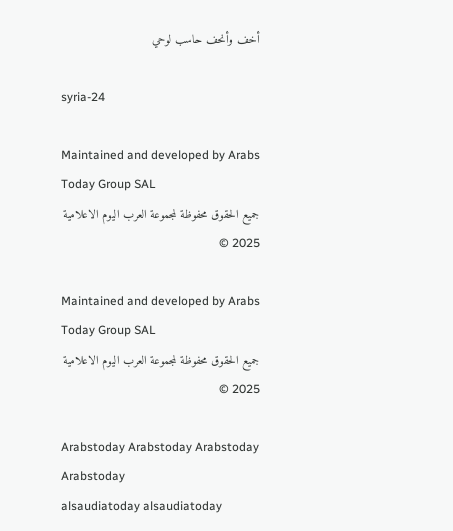أخف وأنحف حاسب لوحي

syria-24

Maintained and developed by Arabs Today Group SAL
جميع الحقوق محفوظة لمجموعة العرب اليوم الاعلامية 2025 ©

Maintained and developed by Arabs Today Group SAL
جميع الحقوق محفوظة لمجموعة العرب اليوم الاعلامية 2025 ©

Arabstoday Arabstoday Arabstoday Arabstoday
alsaudiatoday alsaudiatoday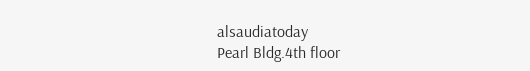alsaudiatoday
Pearl Bldg.4th floor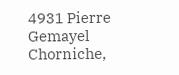4931 Pierre Gemayel Chorniche,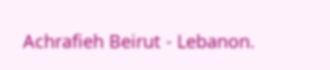Achrafieh Beirut - Lebanon.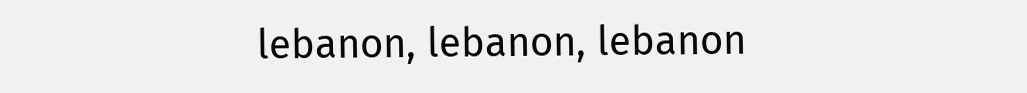lebanon, lebanon, lebanon